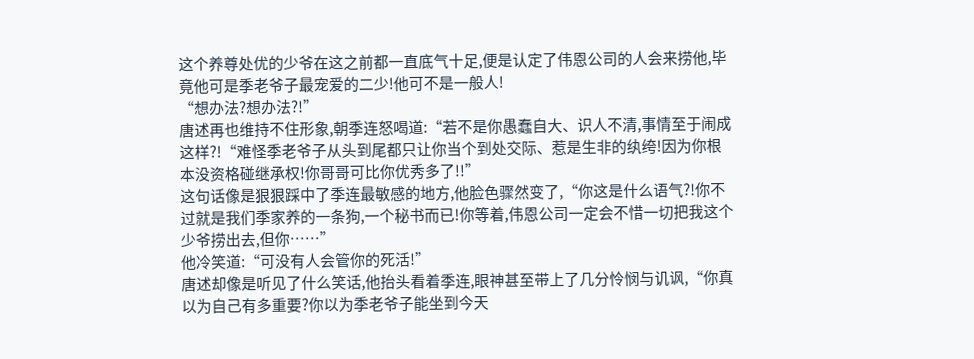这个养尊处优的少爷在这之前都一直底气十足,便是认定了伟恩公司的人会来捞他,毕竟他可是季老爷子最宠爱的二少!他可不是一般人!
“想办法?想办法?!”
唐述再也维持不住形象,朝季连怒喝道:“若不是你愚蠢自大、识人不清,事情至于闹成这样?!“难怪季老爷子从头到尾都只让你当个到处交际、惹是生非的纨绔!因为你根本没资格碰继承权!你哥哥可比你优秀多了!!”
这句话像是狠狠踩中了季连最敏感的地方,他脸色骤然变了,“你这是什么语气?!你不过就是我们季家养的一条狗,一个秘书而已!你等着,伟恩公司一定会不惜一切把我这个少爷捞出去,但你……”
他冷笑道:“可没有人会管你的死活!”
唐述却像是听见了什么笑话,他抬头看着季连,眼神甚至带上了几分怜悯与讥讽,“你真以为自己有多重要?你以为季老爷子能坐到今天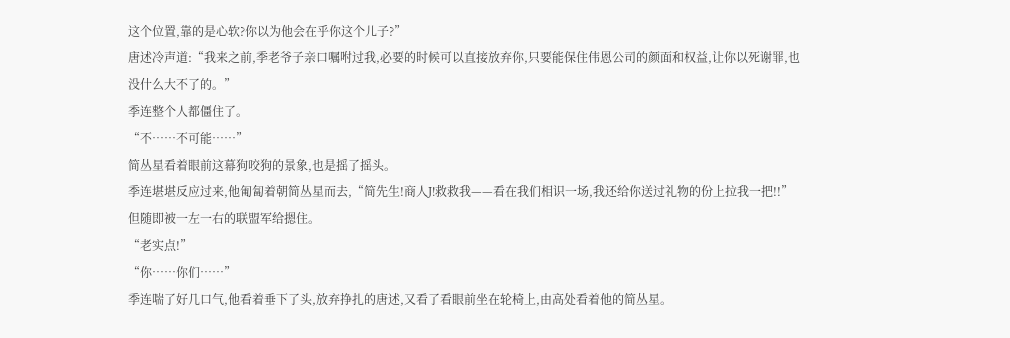这个位置,靠的是心软?你以为他会在乎你这个儿子?”
唐述冷声道:“我来之前,季老爷子亲口嘱咐过我,必要的时候可以直接放弃你,只要能保住伟恩公司的颜面和权益,让你以死谢罪,也没什么大不了的。”
季连整个人都僵住了。
“不……不可能……”
简丛星看着眼前这幕狗咬狗的景象,也是摇了摇头。
季连堪堪反应过来,他匍匐着朝简丛星而去,“简先生!商人J!救救我——看在我们相识一场,我还给你送过礼物的份上拉我一把!!”
但随即被一左一右的联盟军给摁住。
“老实点!”
“你……你们……”
季连喘了好几口气,他看着垂下了头,放弃挣扎的唐述,又看了看眼前坐在轮椅上,由高处看着他的简丛星。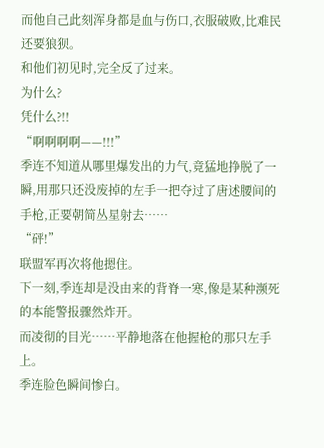而他自己此刻浑身都是血与伤口,衣服破败,比难民还要狼狈。
和他们初见时,完全反了过来。
为什么?
凭什么?!!
“啊啊啊啊——!!!”
季连不知道从哪里爆发出的力气,竟猛地挣脱了一瞬,用那只还没废掉的左手一把夺过了唐述腰间的手枪,正要朝简丛星射去……
“砰!”
联盟军再次将他摁住。
下一刻,季连却是没由来的背脊一寒,像是某种濒死的本能警报骤然炸开。
而凌彻的目光……平静地落在他握枪的那只左手上。
季连脸色瞬间惨白。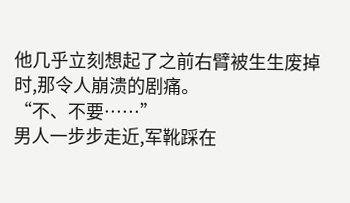他几乎立刻想起了之前右臂被生生废掉时,那令人崩溃的剧痛。
“不、不要……”
男人一步步走近,军靴踩在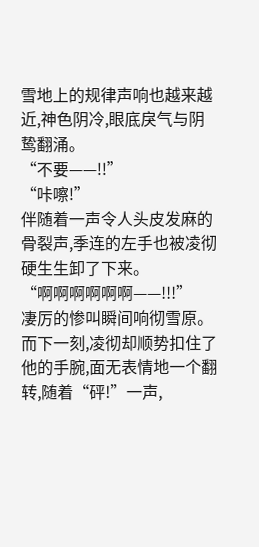雪地上的规律声响也越来越近,神色阴冷,眼底戾气与阴鸷翻涌。
“不要——!!”
“咔嚓!”
伴随着一声令人头皮发麻的骨裂声,季连的左手也被凌彻硬生生卸了下来。
“啊啊啊啊啊啊——!!!”
凄厉的惨叫瞬间响彻雪原。
而下一刻,凌彻却顺势扣住了他的手腕,面无表情地一个翻转,随着“砰!”一声,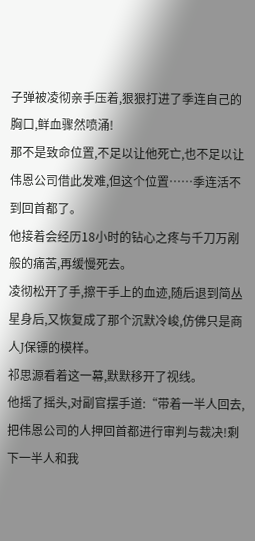子弹被凌彻亲手压着,狠狠打进了季连自己的胸口,鲜血骤然喷涌!
那不是致命位置,不足以让他死亡,也不足以让伟恩公司借此发难,但这个位置……季连活不到回首都了。
他接着会经历18小时的钻心之疼与千刀万剐般的痛苦,再缓慢死去。
凌彻松开了手,擦干手上的血迹,随后退到简丛星身后,又恢复成了那个沉默冷峻,仿佛只是商人J保镖的模样。
祁思源看着这一幕,默默移开了视线。
他摇了摇头,对副官摆手道:“带着一半人回去,把伟恩公司的人押回首都进行审判与裁决!剩下一半人和我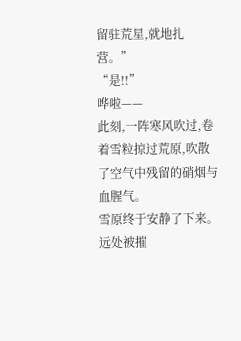留驻荒星,就地扎营。”
“是!!”
哗啦——
此刻,一阵寒风吹过,卷着雪粒掠过荒原,吹散了空气中残留的硝烟与血腥气。
雪原终于安静了下来。
远处被摧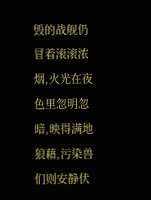毁的战舰仍冒着滚滚浓烟,火光在夜色里忽明忽暗,映得满地狼藉,污染兽们则安静伏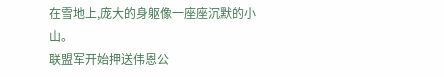在雪地上,庞大的身躯像一座座沉默的小山。
联盟军开始押送伟恩公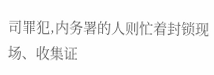司罪犯,内务署的人则忙着封锁现场、收集证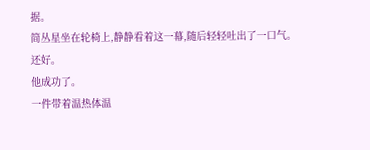据。
简丛星坐在轮椅上,静静看着这一幕,随后轻轻吐出了一口气。
还好。
他成功了。
一件带着温热体温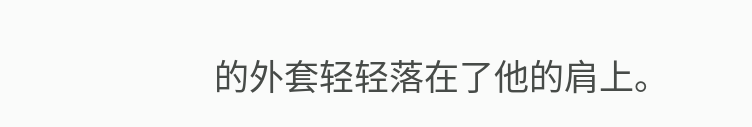的外套轻轻落在了他的肩上。